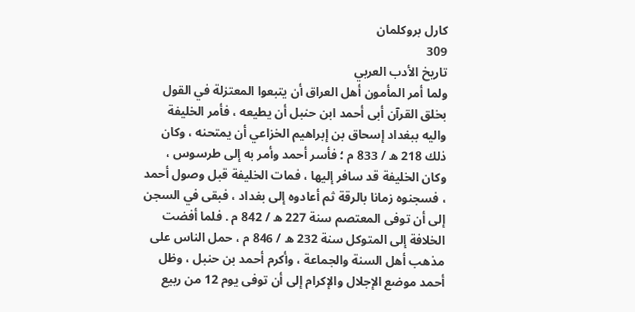كارل بروكلمان
309
تاريخ الأدب العربي
ولما أمر المأمون أهل العراق أن يتبعوا المعتزلة في القول بخلق القرآن أبى أحمد ابن حنبل أن يطيعه ، فأمر الخليفة واليه ببغداد إسحاق بن إبراهيم الخزاعي أن يمتحنه ، وكان ذلك 218 ه / 833 م ؛ فأسر أحمد وأمر به إلى طرسوس ، وكان الخليفة قد سافر إليها ، فمات الخليفة قبل وصول أحمد ، فسجنوه زمانا بالرقة ثم أعادوه إلى بغداد ، فبقى في السجن إلى أن توفى المعتصم سنة 227 ه / 842 م . فلما أفضت الخلافة إلى المتوكل سنة 232 ه / 846 م ، حمل الناس على مذهب أهل السنة والجماعة ، وأكرم أحمد بن حنبل ، وظل أحمد موضع الإجلال والإكرام إلى أن توفى يوم 12 من ربيع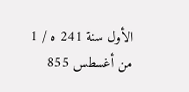الأول سنة 241 ه / 1 من أغسطس 855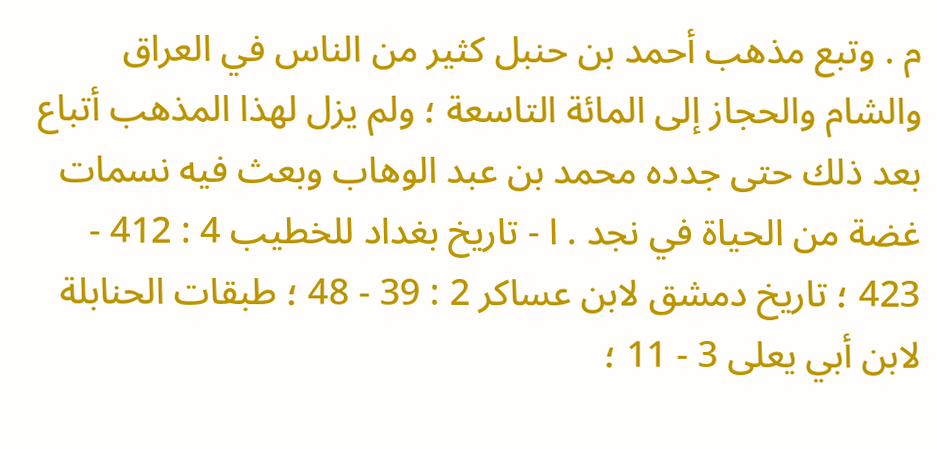م . وتبع مذهب أحمد بن حنبل كثير من الناس في العراق والشام والحجاز إلى المائة التاسعة ؛ ولم يزل لهذا المذهب أتباع بعد ذلك حتى جدده محمد بن عبد الوهاب وبعث فيه نسمات غضة من الحياة في نجد . ا - تاريخ بغداد للخطيب 4 : 412 - 423 ؛ تاريخ دمشق لابن عساكر 2 : 39 - 48 ؛ طبقات الحنابلة لابن أبي يعلى 3 - 11 ؛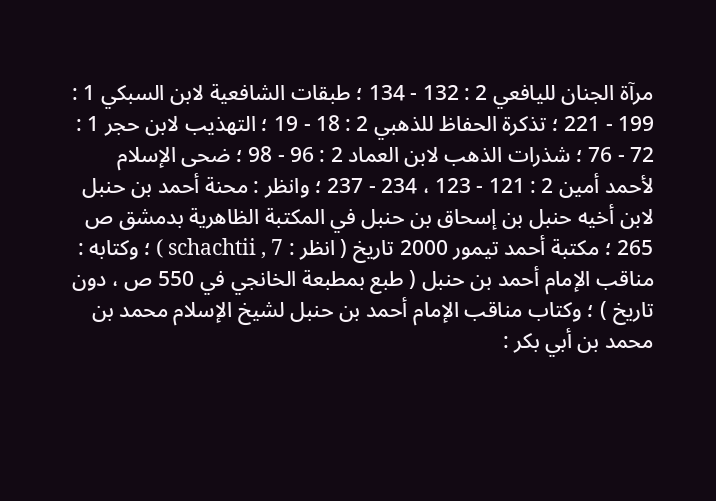مرآة الجنان لليافعي 2 : 132 - 134 ؛ طبقات الشافعية لابن السبكي 1 : 199 - 221 ؛ تذكرة الحفاظ للذهبي 2 : 18 - 19 ؛ التهذيب لابن حجر 1 : 72 - 76 ؛ شذرات الذهب لابن العماد 2 : 96 - 98 ؛ ضحى الإسلام لأحمد أمين 2 : 121 - 123 ، 234 - 237 ؛ وانظر : محنة أحمد بن حنبل لابن أخيه حنبل بن إسحاق بن حنبل في المكتبة الظاهرية بدمشق ص 265 ؛ مكتبة أحمد تيمور 2000 تاريخ ( انظر : schachtii , 7 ) ؛ وكتابه : مناقب الإمام أحمد بن حنبل ( طبع بمطبعة الخانجي في 550 ص ، دون تاريخ ) ؛ وكتاب مناقب الإمام أحمد بن حنبل لشيخ الإسلام محمد بن محمد بن أبي بكر :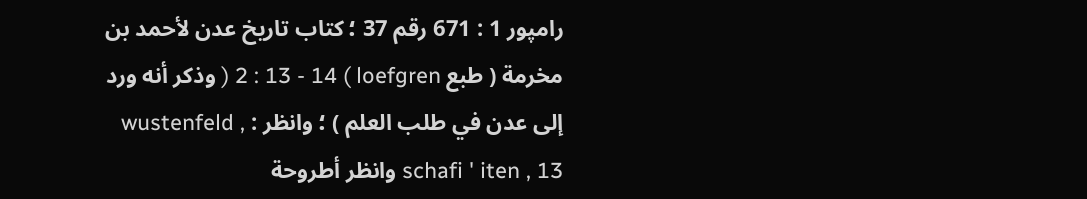رامپور 1 : 671 رقم 37 ؛ كتاب تاريخ عدن لأحمد بن مخرمة ( طبع loefgren ) 2 : 13 - 14 ( وذكر أنه ورد إلى عدن في طلب العلم ) ؛ وانظر : wustenfeld , schafi ' iten , 13 وانظر أطروحة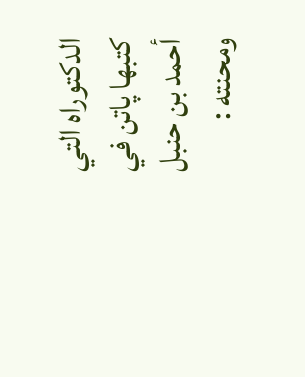الدكتوراه التي كتبها پاتن في أحمد بن حنبل ومحنته :